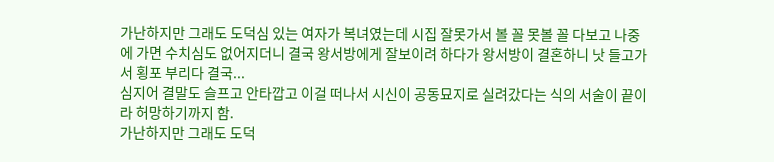가난하지만 그래도 도덕심 있는 여자가 복녀였는데 시집 잘못가서 볼 꼴 못볼 꼴 다보고 나중에 가면 수치심도 없어지더니 결국 왕서방에게 잘보이려 하다가 왕서방이 결혼하니 낫 들고가서 횡포 부리다 결국...
심지어 결말도 슬프고 안타깝고 이걸 떠나서 시신이 공동묘지로 실려갔다는 식의 서술이 끝이라 허망하기까지 함.
가난하지만 그래도 도덕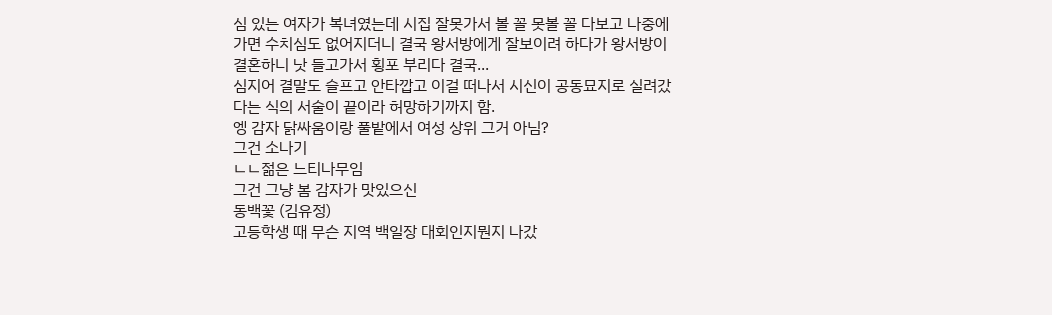심 있는 여자가 복녀였는데 시집 잘못가서 볼 꼴 못볼 꼴 다보고 나중에 가면 수치심도 없어지더니 결국 왕서방에게 잘보이려 하다가 왕서방이 결혼하니 낫 들고가서 횡포 부리다 결국...
심지어 결말도 슬프고 안타깝고 이걸 떠나서 시신이 공동묘지로 실려갔다는 식의 서술이 끝이라 허망하기까지 함.
엥 감자 닭싸움이랑 풀밭에서 여성 상위 그거 아님?
그건 소나기
ㄴㄴ젊은 느티나무임
그건 그냥 봄 감자가 맛있으신
동백꽃 (김유정)
고등학생 때 무슨 지역 백일장 대회인지뭔지 나갔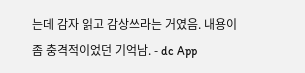는데 감자 읽고 감상쓰라는 거였음. 내용이 좀 충격적이었던 기억남. - dc App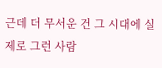근데 더 무서운 건 그 시대에 실제로 그런 사람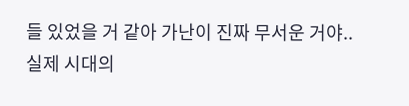들 있었을 거 같아 가난이 진짜 무서운 거야..
실제 시대의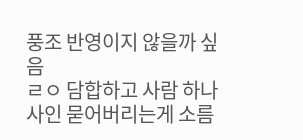풍조 반영이지 않을까 싶음
ㄹㅇ 담합하고 사람 하나 사인 묻어버리는게 소름